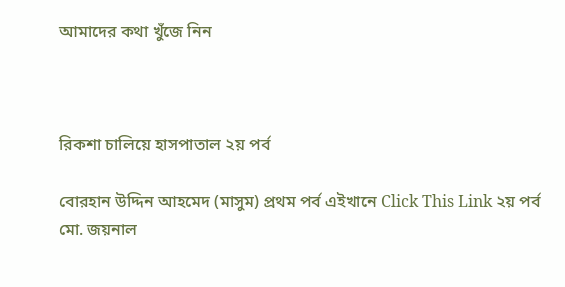আমাদের কথা খুঁজে নিন



রিকশা চালিয়ে হাসপাতাল ২য় পর্ব

বোরহান উদ্দিন আহমেদ (মাসুম) প্রথম পর্ব এইখানে Click This Link ২য় পর্ব মো. জয়নাল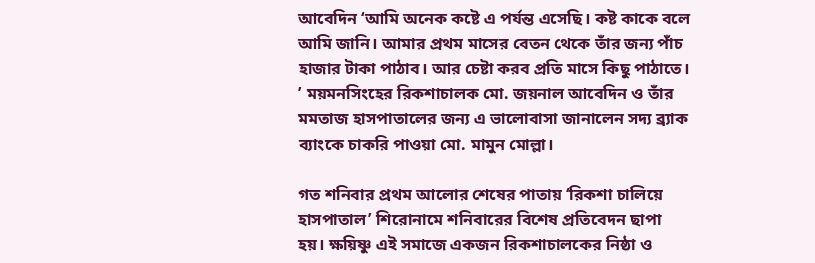আবেদিন ‘আমি অনেক কষ্টে এ পর্যন্ত এসেছি। কষ্ট কাকে বলে আমি জানি। আমার প্রথম মাসের বেতন থেকে তাঁর জন্য পাঁচ হাজার টাকা পাঠাব। আর চেষ্টা করব প্রতি মাসে কিছু পাঠাতে। ’ ময়মনসিংহের রিকশাচালক মো. জয়নাল আবেদিন ও তাঁর মমতাজ হাসপাতালের জন্য এ ভালোবাসা জানালেন সদ্য ব্র্যাক ব্যাংকে চাকরি পাওয়া মো. মামুন মোল্লা।

গত শনিবার প্রথম আলোর শেষের পাতায় ‘রিকশা চালিয়ে হাসপাতাল’ শিরোনামে শনিবারের বিশেষ প্রতিবেদন ছাপা হয়। ক্ষয়িষ্ণু এই সমাজে একজন রিকশাচালকের নিষ্ঠা ও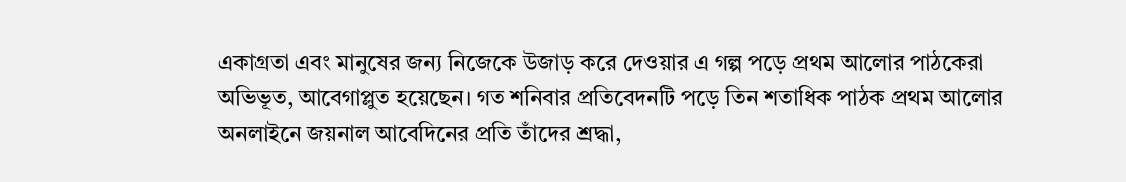একাগ্রতা এবং মানুষের জন্য নিজেকে উজাড় করে দেওয়ার এ গল্প পড়ে প্রথম আলোর পাঠকেরা অভিভূত, আবেগাপ্লুত হয়েছেন। গত শনিবার প্রতিবেদনটি পড়ে তিন শতাধিক পাঠক প্রথম আলোর অনলাইনে জয়নাল আবেদিনের প্রতি তাঁদের শ্রদ্ধা,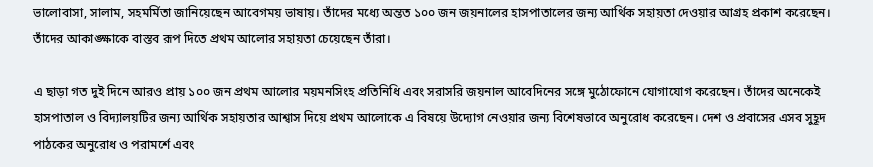ভালোবাসা, সালাম, সহমর্মিতা জানিয়েছেন আবেগময় ভাষায়। তাঁদের মধ্যে অন্তত ১০০ জন জয়নালের হাসপাতালের জন্য আর্থিক সহায়তা দেওয়ার আগ্রহ প্রকাশ করেছেন। তাঁদের আকাঙ্ক্ষাকে বাস্তব রূপ দিতে প্রথম আলোর সহায়তা চেয়েছেন তাঁরা।

এ ছাড়া গত দুই দিনে আরও প্রায় ১০০ জন প্রথম আলোর ময়মনসিংহ প্রতিনিধি এবং সরাসরি জয়নাল আবেদিনের সঙ্গে মুঠোফোনে যোগাযোগ করেছেন। তাঁদের অনেকেই হাসপাতাল ও বিদ্যালয়টির জন্য আর্থিক সহায়তার আশ্বাস দিয়ে প্রথম আলোকে এ বিষয়ে উদ্যোগ নেওয়ার জন্য বিশেষভাবে অনুরোধ করেছেন। দেশ ও প্রবাসের এসব সুহূদ পাঠকের অনুরোধ ও পরামর্শে এবং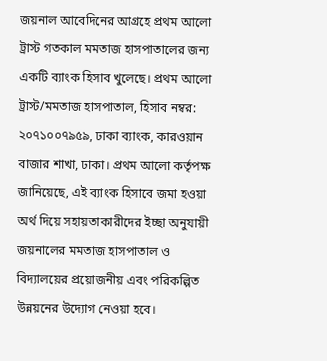জয়নাল আবেদিনের আগ্রহে প্রথম আলো ট্রাস্ট গতকাল মমতাজ হাসপাতালের জন্য একটি ব্যাংক হিসাব খুলেছে। প্রথম আলো ট্রাস্ট/মমতাজ হাসপাতাল, হিসাব নম্বর: ২০৭১০০৭৯৫৯, ঢাকা ব্যাংক, কারওয়ান বাজার শাখা, ঢাকা। প্রথম আলো কর্তৃপক্ষ জানিয়েছে, এই ব্যাংক হিসাবে জমা হওয়া অর্থ দিয়ে সহায়তাকারীদের ইচ্ছা অনুযায়ী জয়নালের মমতাজ হাসপাতাল ও বিদ্যালয়ের প্রয়োজনীয় এবং পরিকল্পিত উন্নয়নের উদ্যোগ নেওয়া হবে।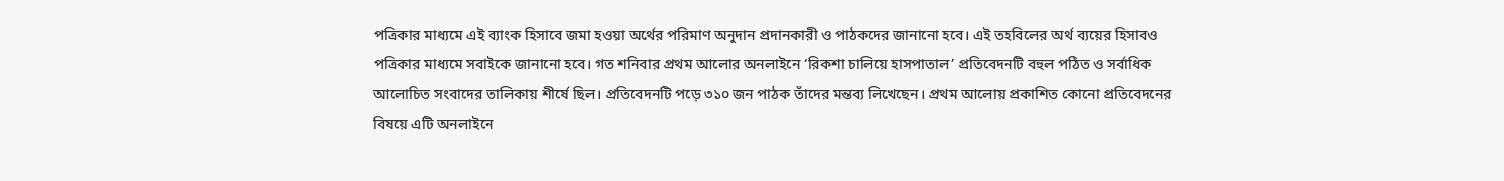পত্রিকার মাধ্যমে এই ব্যাংক হিসাবে জমা হওয়া অর্থের পরিমাণ অনুদান প্রদানকারী ও পাঠকদের জানানো হবে। এই তহবিলের অর্থ ব্যয়ের হিসাবও পত্রিকার মাধ্যমে সবাইকে জানানো হবে। গত শনিবার প্রথম আলোর অনলাইনে ‘রিকশা চালিয়ে হাসপাতাল’ প্রতিবেদনটি বহুল পঠিত ও সর্বাধিক আলোচিত সংবাদের তালিকায় শীর্ষে ছিল। প্রতিবেদনটি পড়ে ৩১০ জন পাঠক তাঁদের মন্তব্য লিখেছেন। প্রথম আলোয় প্রকাশিত কোনো প্রতিবেদনের বিষয়ে এটি অনলাইনে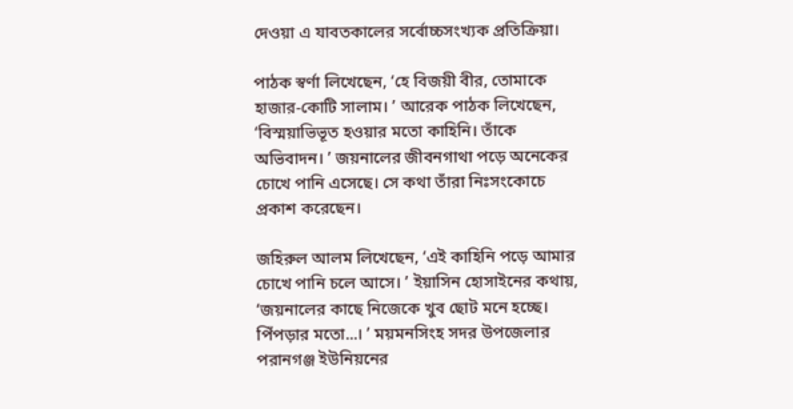দেওয়া এ যাবতকালের সর্বোচ্চসংখ্যক প্রতিক্রিয়া।

পাঠক স্বর্ণা লিখেছেন, ‘হে বিজয়ী বীর, তোমাকে হাজার-কোটি সালাম। ’ আরেক পাঠক লিখেছেন, ‘বিস্ময়াভিভূত হওয়ার মতো কাহিনি। তাঁকে অভিবাদন। ’ জয়নালের জীবনগাথা পড়ে অনেকের চোখে পানি এসেছে। সে কথা তাঁরা নিঃসংকোচে প্রকাশ করেছেন।

জহিরুল আলম লিখেছেন, ‘এই কাহিনি পড়ে আমার চোখে পানি চলে আসে। ’ ইয়াসিন হোসাইনের কথায়, ‘জয়নালের কাছে নিজেকে খুব ছোট মনে হচ্ছে। পিঁপড়ার মতো...। ’ ময়মনসিংহ সদর উপজেলার পরানগঞ্জ ইউনিয়নের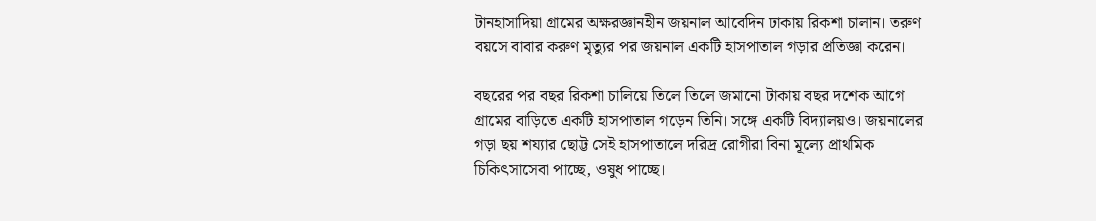টানহাসাদিয়া গ্রামের অক্ষরজ্ঞানহীন জয়নাল আবেদিন ঢাকায় রিকশা চালান। তরুণ বয়সে বাবার করুণ মৃত্যুর পর জয়নাল একটি হাসপাতাল গড়ার প্রতিজ্ঞা করেন।

বছরের পর বছর রিকশা চালিয়ে তিলে তিলে জমানো টাকায় বছর দশেক আগে গ্রামের বাড়িতে একটি হাসপাতাল গড়েন তিনি। সঙ্গে একটি বিদ্যালয়ও। জয়নালের গড়া ছয় শয্যার ছোট্ট সেই হাসপাতালে দরিদ্র রোগীরা বিনা মূল্যে প্রাথমিক চিকিৎসাসেবা পাচ্ছে, ওষুধ পাচ্ছে।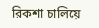রিকশা চালিয়ে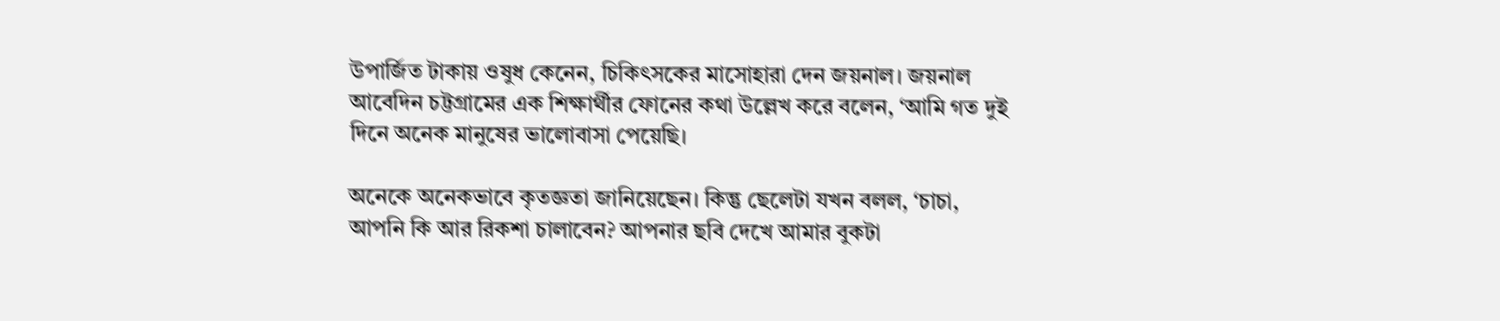উপার্জিত টাকায় ওষুধ কেনেন, চিকিৎসকের মাসোহারা দেন জয়নাল। জয়নাল আবেদিন চট্টগ্রামের এক শিক্ষার্থীর ফোনের কথা উল্লেখ করে বলেন, ‘আমি গত দুই দিনে অনেক মানুষের ভালোবাসা পেয়েছি।

অনেকে অনেকভাবে কৃতজ্ঞতা জানিয়েছেন। কিন্তু ছেলেটা যখন বলল, ‘চাচা, আপনি কি আর রিকশা চালাবেন? আপনার ছবি দেখে আমার বুকটা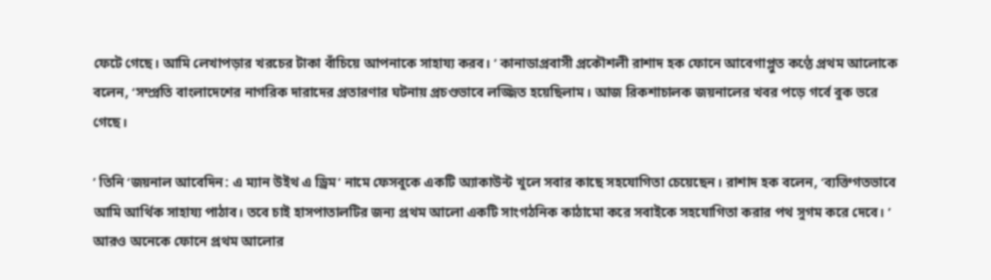ফেটে গেছে। আমি লেখাপড়ার খরচের টাকা বাঁচিয়ে আপনাকে সাহায্য করব। ’ কানাডাপ্রবাসী প্রকৌশলী রাশাদ হক ফোনে আবেগাপ্লুত কণ্ঠে প্রথম আলোকে বলেন, ‘সম্প্রতি বাংলাদেশের নাগরিক দারাদের প্রতারণার ঘটনায় প্রচণ্ডভাবে লজ্জিত হয়েছিলাম। আজ রিকশাচালক জয়নালের খবর পড়ে গর্বে বুক ভরে গেছে।

’ তিনি ‘জয়নাল আবেদিন: এ ম্যান উইথ এ ড্রিম’ নামে ফেসবুকে একটি অ্যাকাউন্ট খুলে সবার কাছে সহযোগিতা চেয়েছেন। রাশাদ হক বলেন, ‘ব্যক্তিগতভাবে আমি আর্থিক সাহায্য পাঠাব। তবে চাই হাসপাতালটির জন্য প্রথম আলো একটি সাংগঠনিক কাঠামো করে সবাইকে সহযোগিতা করার পথ সুগম করে দেবে। ’ আরও অনেকে ফোনে প্রথম আলোর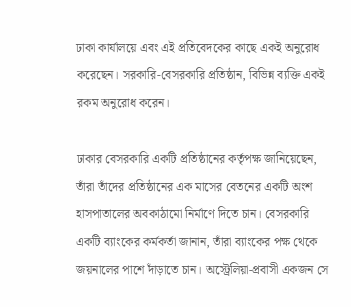ঢাকা কার্যালয়ে এবং এই প্রতিবেদকের কাছে একই অনুরোধ করেছেন। সরকারি-বেসরকারি প্রতিষ্ঠান, বিভিন্ন ব্যক্তি একই রকম অনুরোধ করেন।

ঢাকার বেসরকারি একটি প্রতিষ্ঠানের কর্তৃপক্ষ জানিয়েছেন, তাঁরা তাঁদের প্রতিষ্ঠানের এক মাসের বেতনের একটি অংশ হাসপাতালের অবকাঠামো নির্মাণে দিতে চান। বেসরকারি একটি ব্যাংকের কর্মকর্তা জানান, তাঁরা ব্যাংকের পক্ষ থেকে জয়নালের পাশে দাঁড়াতে চান। অস্ট্রেলিয়া-প্রবাসী একজন সে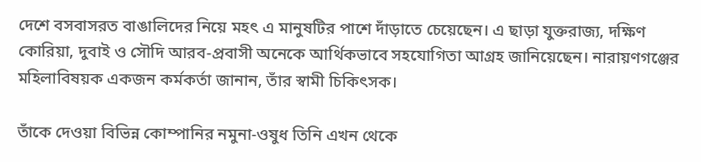দেশে বসবাসরত বাঙালিদের নিয়ে মহৎ এ মানুষটির পাশে দাঁড়াতে চেয়েছেন। এ ছাড়া যুক্তরাজ্য, দক্ষিণ কোরিয়া, দুবাই ও সৌদি আরব-প্রবাসী অনেকে আর্থিকভাবে সহযোগিতা আগ্রহ জানিয়েছেন। নারায়ণগঞ্জের মহিলাবিষয়ক একজন কর্মকর্তা জানান, তাঁর স্বামী চিকিৎসক।

তাঁকে দেওয়া বিভিন্ন কোম্পানির নমুনা-ওষুধ তিনি এখন থেকে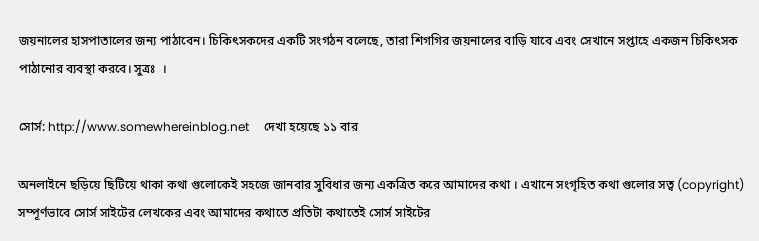জয়নালের হাসপাতালের জন্য পাঠাবেন। চিকিৎসকদের একটি সংগঠন বলেছে, তারা শিগগির জয়নালের বাড়ি যাবে এবং সেখানে সপ্তাহে একজন চিকিৎসক পাঠানোর ব্যবস্থা করবে। সুত্রঃ  ।

সোর্স: http://www.somewhereinblog.net     দেখা হয়েছে ১১ বার

অনলাইনে ছড়িয়ে ছিটিয়ে থাকা কথা গুলোকেই সহজে জানবার সুবিধার জন্য একত্রিত করে আমাদের কথা । এখানে সংগৃহিত কথা গুলোর সত্ব (copyright) সম্পূর্ণভাবে সোর্স সাইটের লেখকের এবং আমাদের কথাতে প্রতিটা কথাতেই সোর্স সাইটের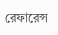রেফারেন্স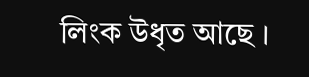লিংক উধৃত আছে ।